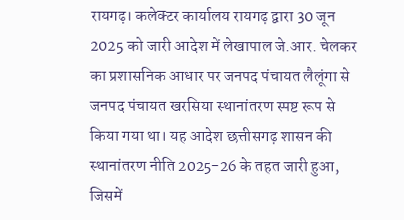रायगढ़। कलेक्टर कार्यालय रायगढ़ द्वारा 30 जून 2025 को जारी आदेश में लेखापाल जे.आर. चेलकर का प्रशासनिक आधार पर जनपद पंचायत लैलूंगा से जनपद पंचायत खरसिया स्थानांतरण स्पष्ट रूप से किया गया था। यह आदेश छत्तीसगढ़ शासन की स्थानांतरण नीति 2025-26 के तहत जारी हुआ, जिसमें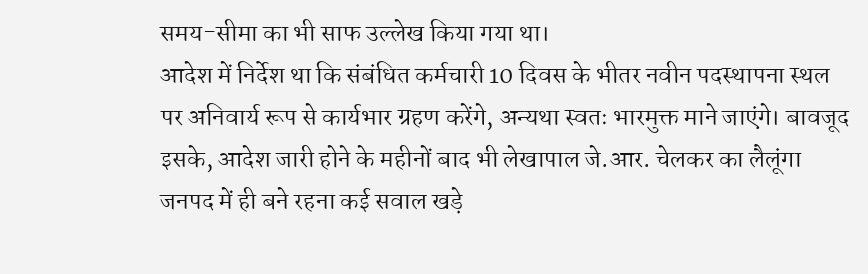समय-सीमा का भी साफ उल्लेख किया गया था।
आदेश में निर्देश था कि संबंधित कर्मचारी 10 दिवस के भीतर नवीन पदस्थापना स्थल पर अनिवार्य रूप से कार्यभार ग्रहण करेंगे, अन्यथा स्वतः भारमुक्त माने जाएंगे। बावजूद इसके, आदेश जारी होने के महीनों बाद भी लेखापाल जे.आर. चेलकर का लैलूंगा जनपद में ही बने रहना कई सवाल खड़े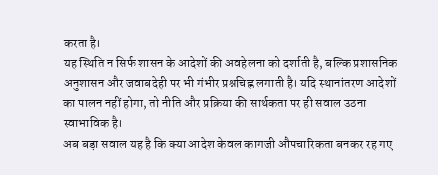करता है।
यह स्थिति न सिर्फ शासन के आदेशों की अवहेलना को दर्शाती है, बल्कि प्रशासनिक अनुशासन और जवाबदेही पर भी गंभीर प्रश्नचिह्न लगाती है। यदि स्थानांतरण आदेशों का पालन नहीं होगा, तो नीति और प्रक्रिया की सार्थकता पर ही सवाल उठना स्वाभाविक है।
अब बड़ा सवाल यह है कि क्या आदेश केवल कागजी औपचारिकता बनकर रह गए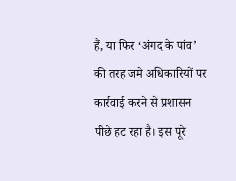हैं, या फिर ‘अंगद के पांव’ की तरह जमे अधिकारियों पर कार्रवाई करने से प्रशासन पीछे हट रहा है। इस पूरे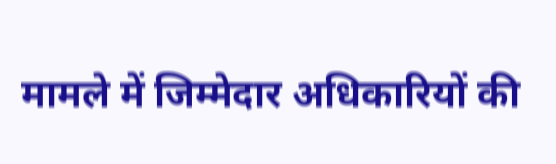मामले में जिम्मेदार अधिकारियों की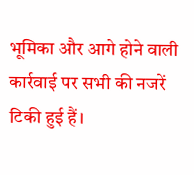भूमिका और आगे होने वाली कार्रवाई पर सभी की नजरें टिकी हुई हैं।